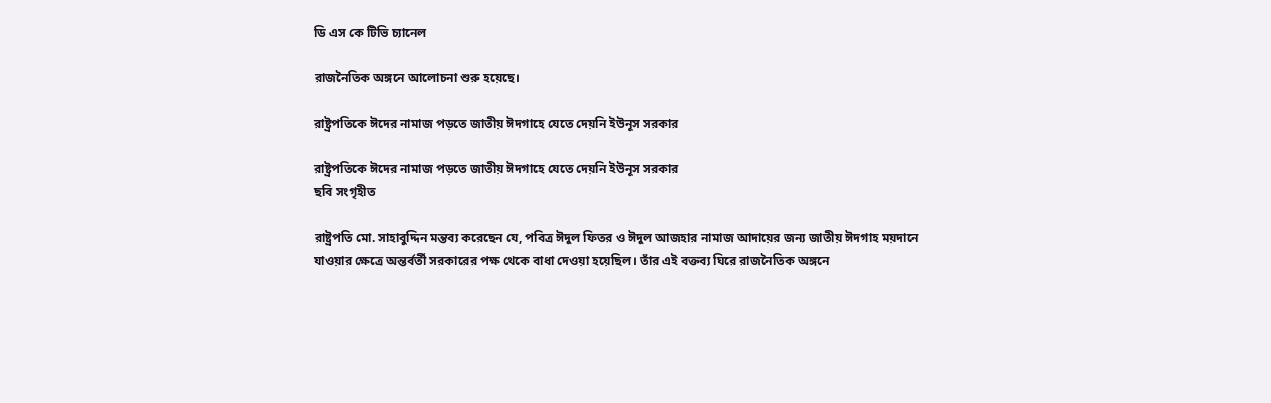ডি এস কে টিভি চ্যানেল

রাজনৈতিক অঙ্গনে আলোচনা শুরু হয়েছে।

রাষ্ট্রপতিকে ঈদের নামাজ পড়তে জাতীয় ঈদগাহে যেতে দেয়নি ইউনূস সরকার

রাষ্ট্রপতিকে ঈদের নামাজ পড়তে জাতীয় ঈদগাহে যেতে দেয়নি ইউনূস সরকার
ছবি সংগৃহীত

রাষ্ট্রপতি মো. সাহাবুদ্দিন মন্তব্য করেছেন যে, পবিত্র ঈদুল ফিতর ও ঈদুল আজহার নামাজ আদায়ের জন্য জাতীয় ঈদগাহ ময়দানে যাওয়ার ক্ষেত্রে অন্তর্বর্তী সরকারের পক্ষ থেকে বাধা দেওয়া হয়েছিল। তাঁর এই বক্তব্য ঘিরে রাজনৈতিক অঙ্গনে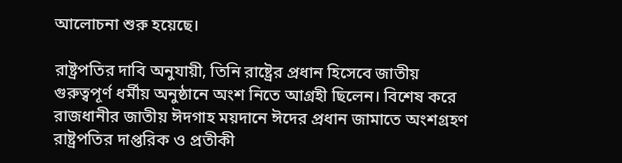আলোচনা শুরু হয়েছে।

রাষ্ট্রপতির দাবি অনুযায়ী, তিনি রাষ্ট্রের প্রধান হিসেবে জাতীয় গুরুত্বপূর্ণ ধর্মীয় অনুষ্ঠানে অংশ নিতে আগ্রহী ছিলেন। বিশেষ করে রাজধানীর জাতীয় ঈদগাহ ময়দানে ঈদের প্রধান জামাতে অংশগ্রহণ রাষ্ট্রপতির দাপ্তরিক ও প্রতীকী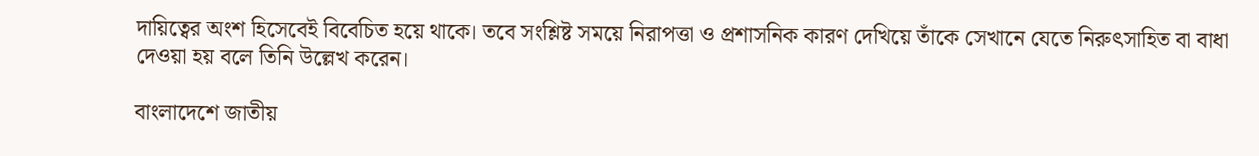দায়িত্বের অংশ হিসেবেই বিবেচিত হয়ে থাকে। তবে সংশ্লিষ্ট সময়ে নিরাপত্তা ও প্রশাসনিক কারণ দেখিয়ে তাঁকে সেখানে যেতে নিরুৎসাহিত বা বাধা দেওয়া হয় বলে তিনি উল্লেখ করেন।

বাংলাদেশে জাতীয়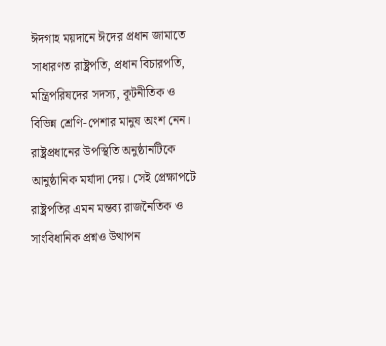ঈদগাহ ময়দানে ঈদের প্রধান জামাতে সাধারণত রাষ্ট্রপতি, প্রধান বিচারপতি, মন্ত্রিপরিষদের সদস্য, কূটনীতিক ও বিভিন্ন শ্রেণি-পেশার মানুষ অংশ নেন। রাষ্ট্রপ্রধানের উপস্থিতি অনুষ্ঠানটিকে আনুষ্ঠানিক মর্যাদা দেয়। সেই প্রেক্ষাপটে রাষ্ট্রপতির এমন মন্তব্য রাজনৈতিক ও সাংবিধানিক প্রশ্নও উত্থাপন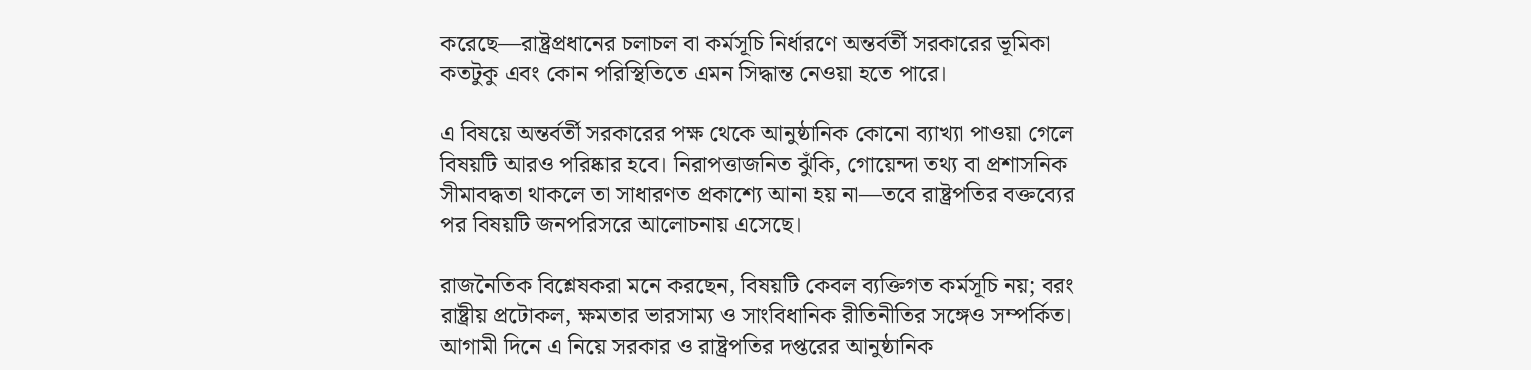করেছে—রাষ্ট্রপ্রধানের চলাচল বা কর্মসূচি নির্ধারণে অন্তর্বর্তী সরকারের ভূমিকা কতটুকু এবং কোন পরিস্থিতিতে এমন সিদ্ধান্ত নেওয়া হতে পারে।

এ বিষয়ে অন্তর্বর্তী সরকারের পক্ষ থেকে আনুষ্ঠানিক কোনো ব্যাখ্যা পাওয়া গেলে বিষয়টি আরও পরিষ্কার হবে। নিরাপত্তাজনিত ঝুঁকি, গোয়েন্দা তথ্য বা প্রশাসনিক সীমাবদ্ধতা থাকলে তা সাধারণত প্রকাশ্যে আনা হয় না—তবে রাষ্ট্রপতির বক্তব্যের পর বিষয়টি জনপরিসরে আলোচনায় এসেছে।

রাজনৈতিক বিশ্লেষকরা মনে করছেন, বিষয়টি কেবল ব্যক্তিগত কর্মসূচি নয়; বরং রাষ্ট্রীয় প্রটোকল, ক্ষমতার ভারসাম্য ও সাংবিধানিক রীতিনীতির সঙ্গেও সম্পর্কিত। আগামী দিনে এ নিয়ে সরকার ও রাষ্ট্রপতির দপ্তরের আনুষ্ঠানিক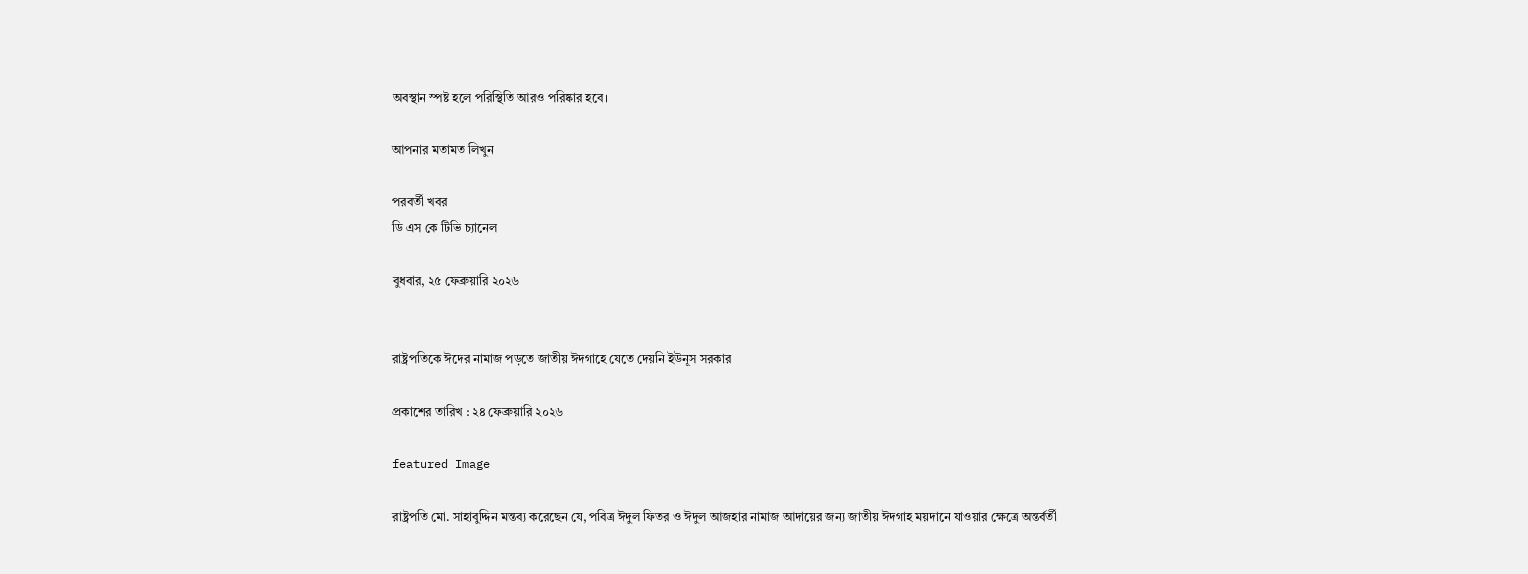অবস্থান স্পষ্ট হলে পরিস্থিতি আরও পরিষ্কার হবে।

আপনার মতামত লিখুন

পরবর্তী খবর
ডি এস কে টিভি চ্যানেল

বুধবার, ২৫ ফেব্রুয়ারি ২০২৬


রাষ্ট্রপতিকে ঈদের নামাজ পড়তে জাতীয় ঈদগাহে যেতে দেয়নি ইউনূস সরকার

প্রকাশের তারিখ : ২৪ ফেব্রুয়ারি ২০২৬

featured Image

রাষ্ট্রপতি মো. সাহাবুদ্দিন মন্তব্য করেছেন যে, পবিত্র ঈদুল ফিতর ও ঈদুল আজহার নামাজ আদায়ের জন্য জাতীয় ঈদগাহ ময়দানে যাওয়ার ক্ষেত্রে অন্তর্বর্তী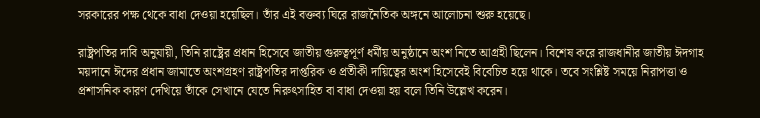সরকারের পক্ষ থেকে বাধা দেওয়া হয়েছিল। তাঁর এই বক্তব্য ঘিরে রাজনৈতিক অঙ্গনে আলোচনা শুরু হয়েছে।

রাষ্ট্রপতির দাবি অনুযায়ী, তিনি রাষ্ট্রের প্রধান হিসেবে জাতীয় গুরুত্বপূর্ণ ধর্মীয় অনুষ্ঠানে অংশ নিতে আগ্রহী ছিলেন। বিশেষ করে রাজধানীর জাতীয় ঈদগাহ ময়দানে ঈদের প্রধান জামাতে অংশগ্রহণ রাষ্ট্রপতির দাপ্তরিক ও প্রতীকী দায়িত্বের অংশ হিসেবেই বিবেচিত হয়ে থাকে। তবে সংশ্লিষ্ট সময়ে নিরাপত্তা ও প্রশাসনিক কারণ দেখিয়ে তাঁকে সেখানে যেতে নিরুৎসাহিত বা বাধা দেওয়া হয় বলে তিনি উল্লেখ করেন।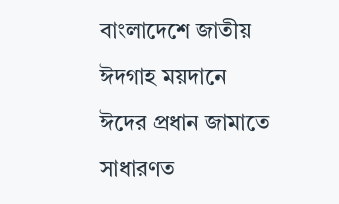বাংলাদেশে জাতীয় ঈদগাহ ময়দানে ঈদের প্রধান জামাতে সাধারণত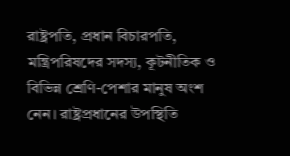রাষ্ট্রপতি, প্রধান বিচারপতি, মন্ত্রিপরিষদের সদস্য, কূটনীতিক ও বিভিন্ন শ্রেণি-পেশার মানুষ অংশ নেন। রাষ্ট্রপ্রধানের উপস্থিতি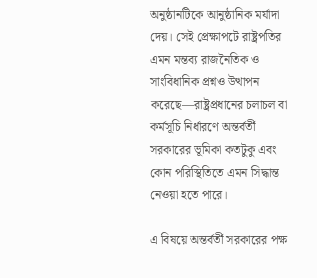অনুষ্ঠানটিকে আনুষ্ঠানিক মর্যাদা দেয়। সেই প্রেক্ষাপটে রাষ্ট্রপতির এমন মন্তব্য রাজনৈতিক ও সাংবিধানিক প্রশ্নও উত্থাপন করেছে—রাষ্ট্রপ্রধানের চলাচল বা কর্মসূচি নির্ধারণে অন্তর্বর্তী সরকারের ভূমিকা কতটুকু এবং কোন পরিস্থিতিতে এমন সিদ্ধান্ত নেওয়া হতে পারে।

এ বিষয়ে অন্তর্বর্তী সরকারের পক্ষ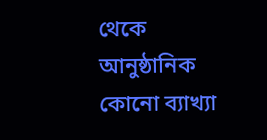থেকে আনুষ্ঠানিক কোনো ব্যাখ্যা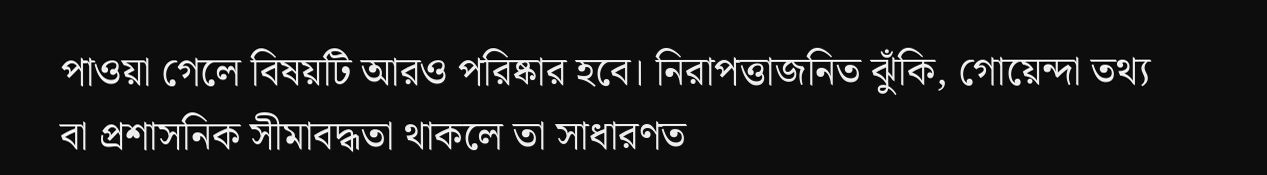পাওয়া গেলে বিষয়টি আরও পরিষ্কার হবে। নিরাপত্তাজনিত ঝুঁকি, গোয়েন্দা তথ্য বা প্রশাসনিক সীমাবদ্ধতা থাকলে তা সাধারণত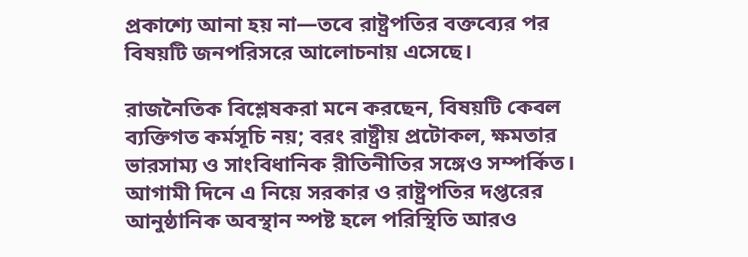প্রকাশ্যে আনা হয় না—তবে রাষ্ট্রপতির বক্তব্যের পর বিষয়টি জনপরিসরে আলোচনায় এসেছে।

রাজনৈতিক বিশ্লেষকরা মনে করছেন, বিষয়টি কেবল ব্যক্তিগত কর্মসূচি নয়; বরং রাষ্ট্রীয় প্রটোকল, ক্ষমতার ভারসাম্য ও সাংবিধানিক রীতিনীতির সঙ্গেও সম্পর্কিত। আগামী দিনে এ নিয়ে সরকার ও রাষ্ট্রপতির দপ্তরের আনুষ্ঠানিক অবস্থান স্পষ্ট হলে পরিস্থিতি আরও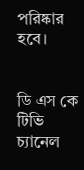পরিষ্কার হবে।


ডি এস কে টিভি চ্যানেল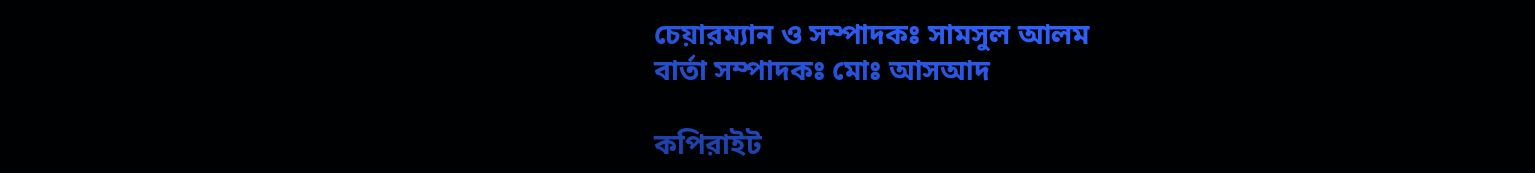চেয়ারম্যান ও সম্পাদকঃ সামসুল আলম
বার্তা সম্পাদকঃ মোঃ আসআদ

কপিরাইট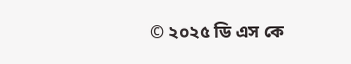© ২০২৫ ডি এস কে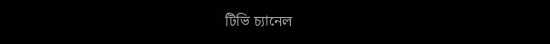টিভি চ্যানেল